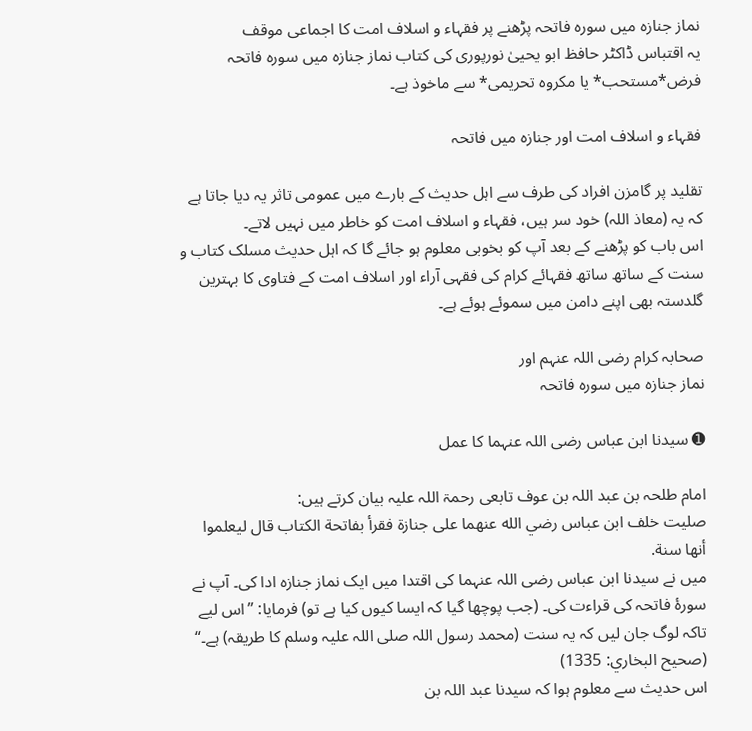نماز جنازہ میں سورہ فاتحہ پڑھنے پر فقہاء و اسلاف امت کا اجماعی موقف
یہ اقتباس ڈاکٹر حافظ ابو یحییٰ نورپوری کی کتاب نماز جنازہ میں سورہ فاتحہ فرض*مستحب* یا مکروہ تحریمی* سے ماخوذ ہے۔

فقہاء و اسلاف امت اور جنازہ میں فاتحہ

تقلید پر گامزن افراد کی طرف سے اہل حدیث کے بارے میں عمومی تاثر یہ دیا جاتا ہے کہ یہ (معاذ اللہ) خود سر ہیں، فقہاء و اسلاف امت کو خاطر میں نہیں لاتے۔
اس باب کو پڑھنے کے بعد آپ کو بخوبی معلوم ہو جائے گا کہ اہل حدیث مسلک کتاب و سنت کے ساتھ ساتھ فقہائے کرام کی فقہی آراء اور اسلاف امت کے فتاوی کا بہترین گلدستہ بھی اپنے دامن میں سموئے ہوئے ہے۔

صحابہ کرام رضی اللہ عنہم اور
نماز جنازہ میں سورہ فاتحہ

➊ سیدنا ابن عباس رضی اللہ عنہما کا عمل

امام طلحہ بن عبد اللہ بن عوف تابعی رحمۃ اللہ علیہ بیان کرتے ہیں:
صليت خلف ابن عباس رضي الله عنهما على جنازة فقرأ بفاتحة الكتاب قال ليعلموا أنها سنة.
میں نے سیدنا ابن عباس رضی اللہ عنہما کی اقتدا میں ایک نماز جنازہ ادا کی۔ آپ نے سورۂ فاتحہ کی قراءت کی۔ (جب پوچھا گیا کہ ایسا کیوں کیا ہے تو) فرمایا: ”اس لیے تاکہ لوگ جان لیں کہ یہ سنت (محمد رسول اللہ صلی اللہ علیہ وسلم کا طریقہ) ہے۔“
(صحيح البخاري: 1335)
اس حدیث سے معلوم ہوا کہ سیدنا عبد اللہ بن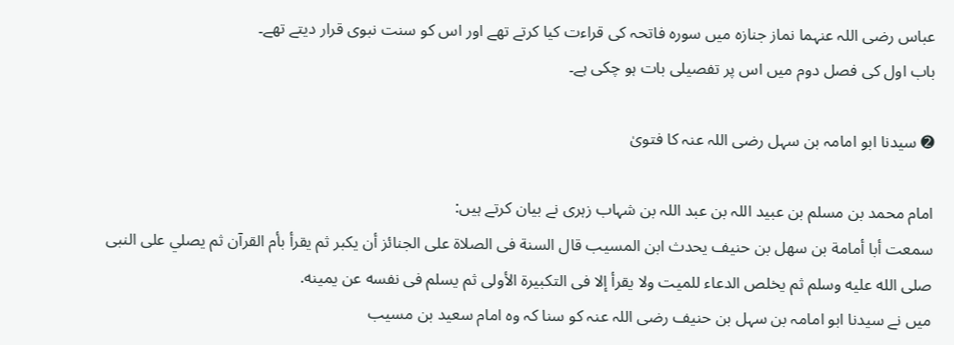عباس رضی اللہ عنہما نماز جنازہ میں سورہ فاتحہ کی قراءت کیا کرتے تھے اور اس کو سنت نبوی قرار دیتے تھے۔
باب اول کی فصل دوم میں اس پر تفصیلی بات ہو چکی ہے۔

➋ سیدنا ابو امامہ بن سہل رضی اللہ عنہ کا فتویٰ

امام محمد بن مسلم بن عبید اللہ بن عبد اللہ بن شہاب زہری نے بیان کرتے ہیں:
سمعت أبا أمامة بن سهل بن حنيف يحدث ابن المسيب قال السنة فى الصلاة على الجنائز أن يكبر ثم يقرأ بأم القرآن ثم يصلي على النبى صلى الله عليه وسلم ثم يخلص الدعاء للميت ولا يقرأ إلا فى التكبيرة الأولى ثم يسلم فى نفسه عن يمينه.
میں نے سیدنا ابو امامہ بن سہل بن حنیف رضی اللہ عنہ کو سنا کہ وہ امام سعید بن مسیب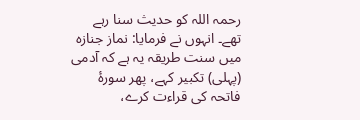رحمہ اللہ کو حدیث سنا رہے تھے۔ انہوں نے فرمایا: نماز جنازہ میں سنت طریقہ یہ ہے کہ آدمی (پہلی) تکبیر کہے، پھر سورۂ فاتحہ کی قراءت کرے،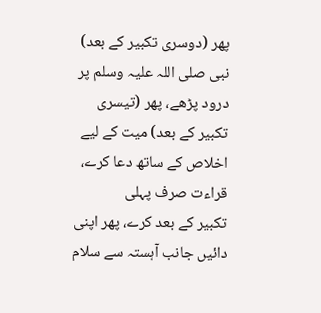پھر (دوسری تکبیر کے بعد) نبی صلی اللہ علیہ وسلم پر درود پڑھے، پھر (تیسری تکبیر کے بعد) میت کے لیے اخلاص کے ساتھ دعا کرے، قراءت صرف پہلی
تکبیر کے بعد کرے، پھر اپنی دائیں جانب آہستہ سے سلام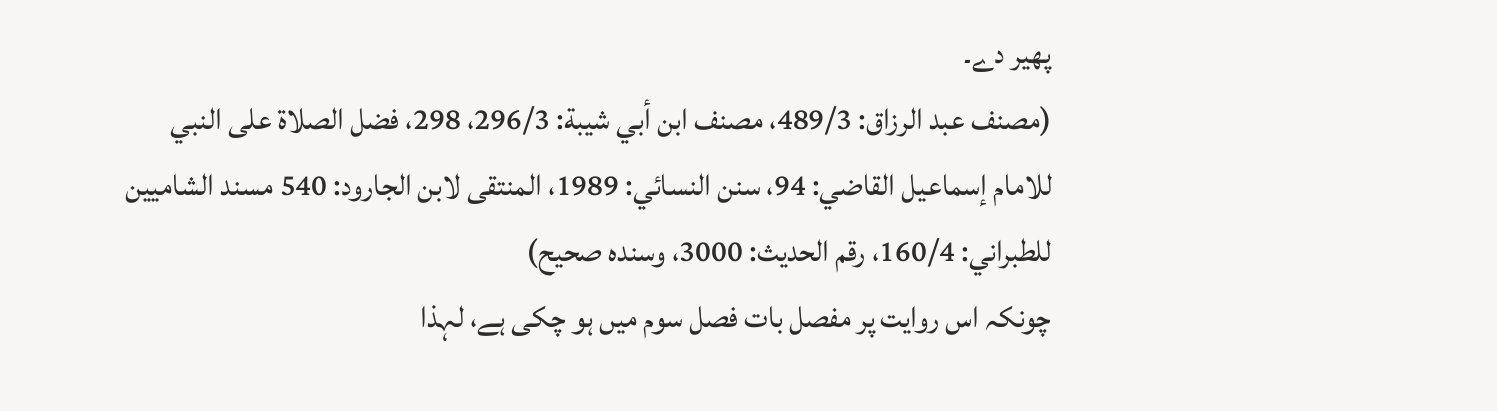پھیر دے۔
(مصنف عبد الرزاق: 489/3، مصنف ابن أبي شيبة: 296/3، 298، فضل الصلاة على النبي للامام إسماعيل القاضي: 94، سنن النسائي: 1989، المنتقى لابن الجارود: 540 مسند الشاميين للطبراني: 160/4، رقم الحديث: 3000، وسنده صحيح)
چونکہ اس روایت پر مفصل بات فصل سوم میں ہو چکی ہے، لہذا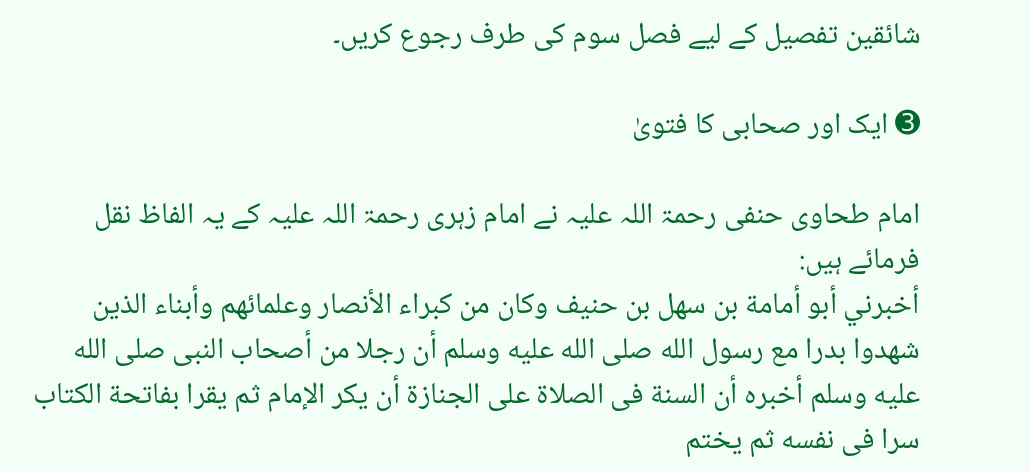شائقین تفصیل کے لیے فصل سوم کی طرف رجوع کریں۔

➌ ایک اور صحابی کا فتویٰ

امام طحاوی حنفی رحمۃ اللہ علیہ نے امام زہری رحمۃ اللہ علیہ کے یہ الفاظ نقل فرمائے ہیں:
أخبرني أبو أمامة بن سهل بن حنيف وكان من كبراء الأنصار وعلمائهم وأبناء الذين شهدوا بدرا مع رسول الله صلى الله عليه وسلم أن رجلا من أصحاب النبى صلى الله عليه وسلم أخبره أن السنة فى الصلاة على الجنازة أن يكر الإمام ثم يقرا بفاتحة الكتاب سرا فى نفسه ثم يختم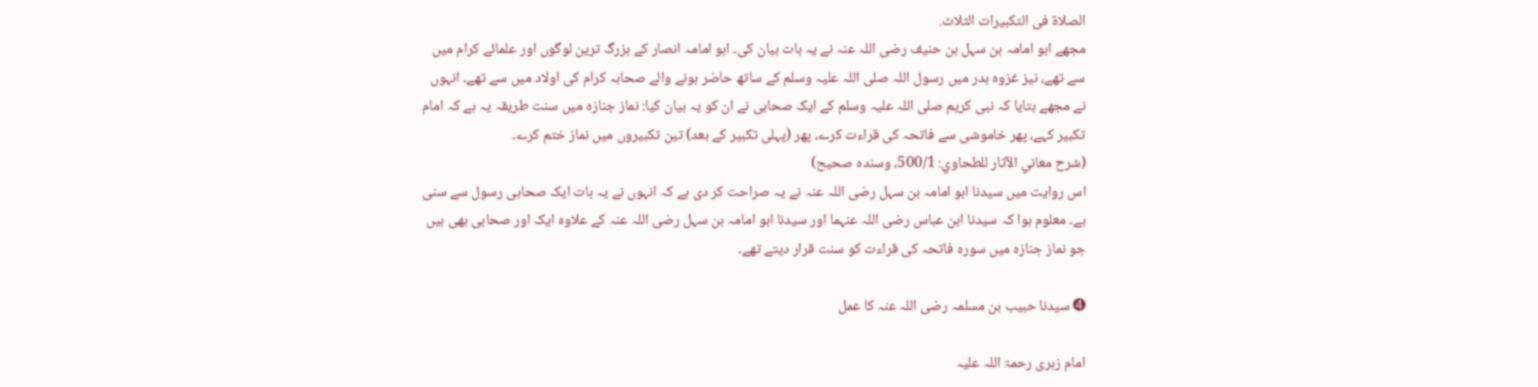الصلاة فى التكبيرات الثلاث.
مجھے ابو امامہ بن سہل بن حنیف رضی اللہ عنہ نے یہ بات بیان کی۔ ابو امامہ انصار کے بزرگ ترین لوگوں اور علمائے کرام میں سے تھے، نیز غزوہ بدر میں رسول اللہ صلی اللہ علیہ وسلم کے ساتھ حاضر ہونے والے صحابہ کرام کی اولاد میں سے تھے۔ انہوں نے مجھے بتایا کہ نبی کریم صلی اللہ علیہ وسلم کے ایک صحابی نے ان کو یہ بیان کیا: نماز جنازہ میں سنت طریقہ یہ ہے کہ امام تکبیر کہے، پھر خاموشی سے فاتحہ کی قراءت کرے، پھر (پہلی تکبیر کے بعد) تین تکبیروں میں نماز ختم کرے۔
(شرح معاني الآثار للطحاوي: 500/1، وسنده صحيح)
اس روایت میں سیدنا ابو امامہ بن سہل رضی اللہ عنہ نے یہ صراحت کر دی ہے کہ انہوں نے یہ بات ایک صحابی رسول سے سنی ہے۔ معلوم ہوا کہ سیدنا ابن عباس رضی اللہ عنہما اور سیدنا ابو امامہ بن سہل رضی اللہ عنہ کے علاوہ ایک اور صحابی بھی ہیں جو نماز جنازہ میں سورہ فاتحہ کی قراءت کو سنت قرار دیتے تھے۔

➍ سیدنا حبیب بن مسلمہ رضی اللہ عنہ کا عمل

امام زہری رحمۃ اللہ علیہ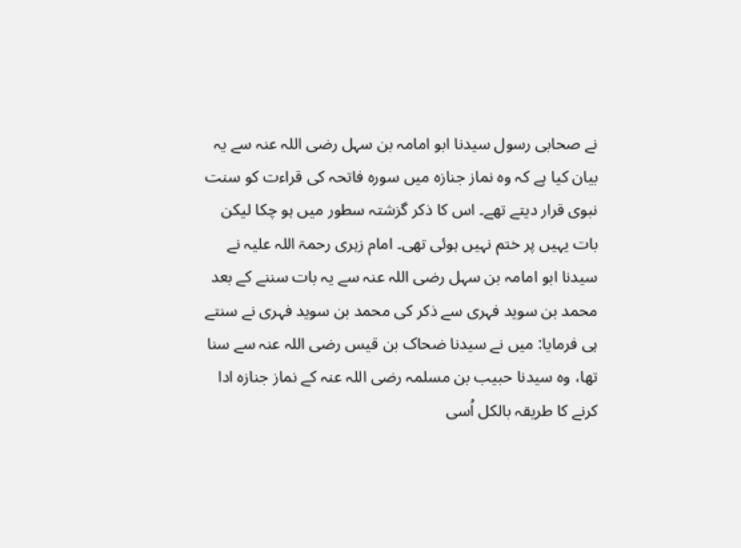نے صحابی رسول سیدنا ابو امامہ بن سہل رضی اللہ عنہ سے یہ بیان کیا ہے کہ وہ نماز جنازہ میں سورہ فاتحہ کی قراءت کو سنت نبوی قرار دیتے تھے۔ اس کا ذکر گزشتہ سطور میں ہو چکا لیکن بات یہیں پر ختم نہیں ہوئی تھی۔ امام زہری رحمۃ اللہ علیہ نے سیدنا ابو امامہ بن سہل رضی اللہ عنہ سے یہ بات سننے کے بعد محمد بن سوید فہری سے ذکر کی محمد بن سوید فہری نے سنتے ہی فرمایا: میں نے سیدنا ضحاک بن قیس رضی اللہ عنہ سے سنا تھا، وہ سیدنا حبیب بن مسلمہ رضی اللہ عنہ کے نماز جنازہ ادا کرنے کا طریقہ بالکل اُسی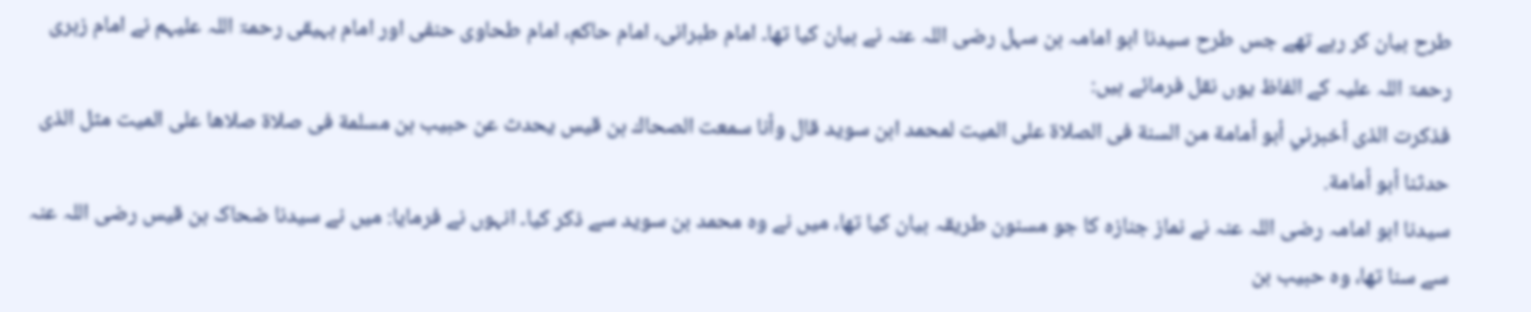طرح بیان کر رہے تھے جس طرح سیدنا ابو امامہ بن سہل رضی اللہ عنہ نے بیان کیا تھا۔ امام طبرانی، امام حاکم، امام طحاوی حنفی اور امام بہیقی رحمۃ اللہ علیہم نے امام زہری رحمۃ اللہ علیہ کے الفاظ یوں نقل فرمائے ہیں:
فذكرت الذى أخبرني أبو أمامة من السنة فى الصلاة على الميت لمحمد ابن سويد قال وأنا سمعت الصحاك بن قيس يحدث عن حبيب بن مسلمة فى صلاة صلاها على الميت مثل الذى حدثنا أبو أمامة.
سیدنا ابو امامہ رضی اللہ عنہ نے نماز جنازہ کا جو مسنون طریقہ بیان کیا تھا، میں نے وہ محمد بن سوید سے ذکر کیا۔ انہوں نے فرمایا: میں نے سیدنا ضحاک بن قیس رضی اللہ عنہ سے سنا تھا، وہ حبیب بن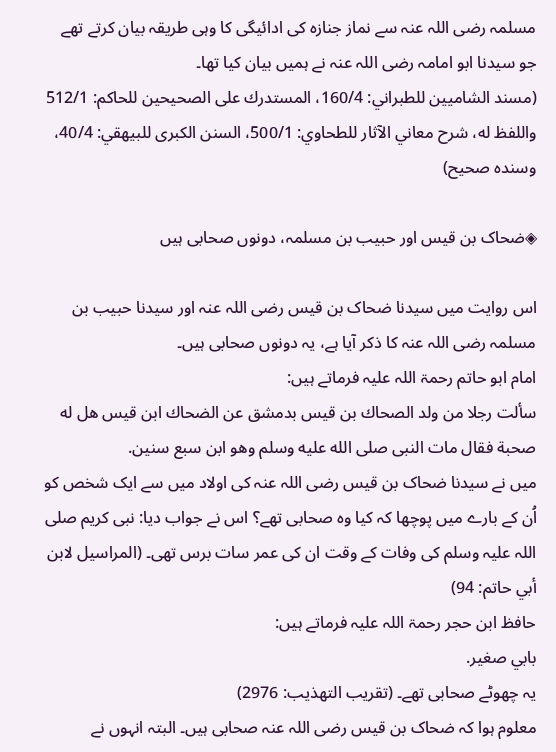مسلمہ رضی اللہ عنہ سے نماز جنازہ کی ادائیگی کا وہی طریقہ بیان کرتے تھے جو سیدنا ابو امامہ رضی اللہ عنہ نے ہمیں بیان کیا تھا۔
(مسند الشاميين للطبراني: 160/4، المستدرك على الصحيحين للحاكم: 512/1 واللفظ له، شرح معاني الآثار للطحاوي: 500/1، السنن الكبرى للبيهقي: 40/4، وسنده صحيح)

◈ضحاک بن قیس اور حبیب بن مسلمہ، دونوں صحابی ہیں

اس روایت میں سیدنا ضحاک بن قیس رضی اللہ عنہ اور سیدنا حبیب بن مسلمہ رضی اللہ عنہ کا ذکر آیا ہے، یہ دونوں صحابی ہیں۔
امام ابو حاتم رحمۃ اللہ علیہ فرماتے ہیں:
سألت رجلا من ولد الصحاك بن قيس بدمشق عن الضحاك ابن قيس هل له صحبة فقال مات النبى صلى الله عليه وسلم وهو ابن سبع سنين.
میں نے سیدنا ضحاک بن قیس رضی اللہ عنہ کی اولاد میں سے ایک شخص کو اُن کے بارے میں پوچھا کہ کیا وہ صحابی تھے؟ اس نے جواب دیا: نبی کریم صلی اللہ علیہ وسلم کی وفات کے وقت ان کی عمر سات برس تھی۔ (المراسيل لابن أبي حاتم: 94)
حافظ ابن حجر رحمۃ اللہ علیہ فرماتے ہیں:
بابي صغير.
یہ چھوٹے صحابی تھے۔ (تقریب التهذيب: 2976)
معلوم ہوا کہ ضحاک بن قیس رضی اللہ عنہ صحابی ہیں۔ البتہ انہوں نے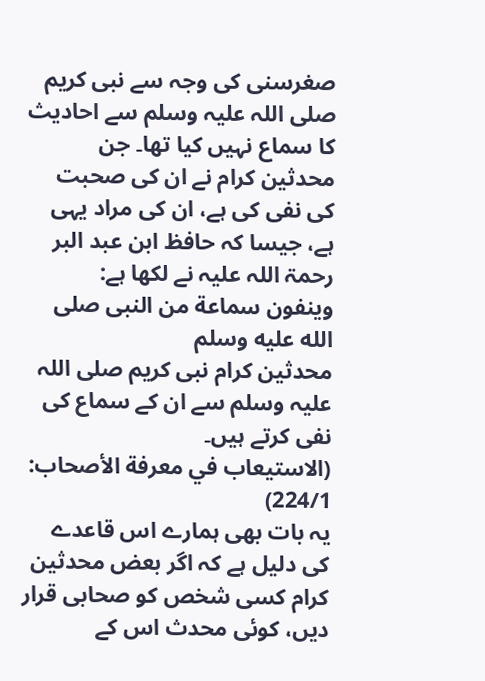صغرسنی کی وجہ سے نبی کریم صلی اللہ علیہ وسلم سے احادیث کا سماع نہیں کیا تھا۔ جن محدثین کرام نے ان کی صحبت کی نفی کی ہے، ان کی مراد یہی ہے، جیسا کہ حافظ ابن عبد البر رحمۃ اللہ علیہ نے لکھا ہے:
وينفون سماعة من النبى صلى الله عليه وسلم
محدثین کرام نبی کریم صلی اللہ علیہ وسلم سے ان کے سماع کی نفی کرتے ہیں۔
(الاستيعاب في معرفة الأصحاب: 224/1)
یہ بات بھی ہمارے اس قاعدے کی دلیل ہے کہ اگر بعض محدثین کرام کسی شخص کو صحابی قرار دیں، کوئی محدث اس کے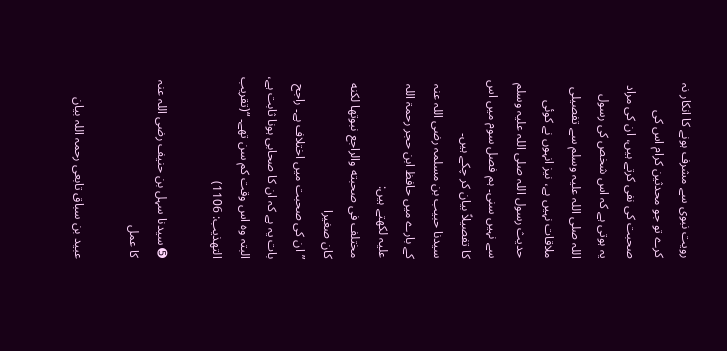رویت نبوی سے مشرف ہونے کا انکار نہ کرے تو جو محدثین کرام اس کی صحبت کی نفی کرتے ہیں، ان کی مراد یہ ہوتی ہے کہ اس شخص کی رسول اللہ صلی اللہ علیہ وسلم سے تفصیلی ملاقات نہیں ہے، نیز انہوں نے کوئی حدیث رسول اللہ صلی اللہ علیہ وسلم سے نہیں سنی۔ ہم فصل سوم میں اس کا تفصیلاً بیان کر چکے ہیں۔
سیدنا حبیب بن مسلمہ رضی اللہ عنہ کے بارے میں حافظ ابن حجر رحمۃ اللہ علیہ لکھتے ہیں:
مختلف فى صحبته والراجع نبوتها لكنه كان صغيرا
” ان کی صحبت میں اختلاف ہے۔ راجح بات یہ ہے کہ ان کا صحابی ہونا ثابت ہے، البتہ وہ اس وقت کم سن تھے۔ “(تقریب التهذيب: 1106)

➎ سیدنا سہل بن حنیف رضی اللہ عنہ کا عمل

عبید بن سباق تابعی رحمہ اللہ بیان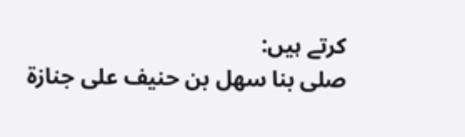کرتے ہیں:
صلى بنا سهل بن حنيف على جنازة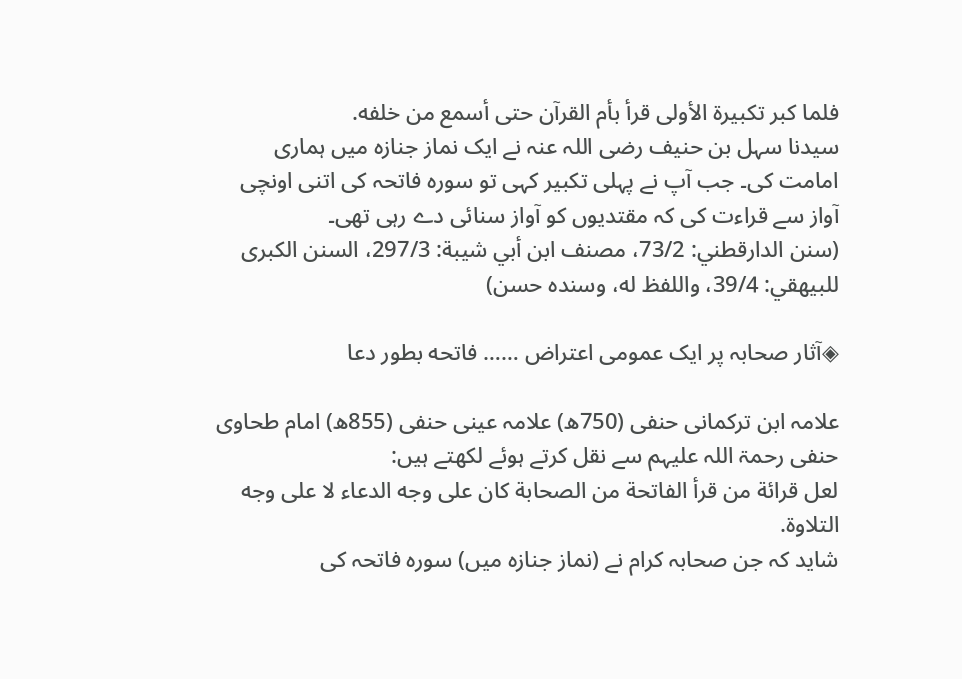فلما كبر تكبيرة الأولى قرأ بأم القرآن حتى أسمع من خلفه.
سیدنا سہل بن حنیف رضی اللہ عنہ نے ایک نماز جنازہ میں ہماری امامت کی۔ جب آپ نے پہلی تکبیر کہی تو سورہ فاتحہ کی اتنی اونچی آواز سے قراءت کی کہ مقتدیوں کو آواز سنائی دے رہی تھی۔
(سنن الدارقطني: 73/2، مصنف ابن أبي شيبة: 297/3، السنن الكبرى للبيهقي: 39/4، واللفظ له، وسنده حسن)

◈آثار صحابہ پر ایک عمومی اعتراض …… فاتحه بطور دعا

علامہ ابن ترکمانی حنفی (750ھ) علامہ عینی حنفی (855ھ) امام طحاوی حنفی رحمۃ اللہ علیہم سے نقل کرتے ہوئے لکھتے ہیں:
لعل قرائة من قرأ الفاتحة من الصحابة كان على وجه الدعاء لا على وجه التلاوة.
شاید کہ جن صحابہ کرام نے (نماز جنازہ میں) سورہ فاتحہ کی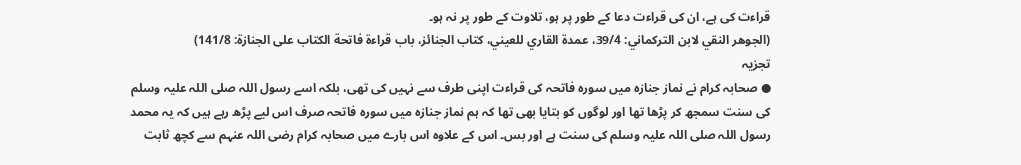قراءت کی ہے، ان کی قراءت دعا کے طور پر ہو، تلاوت کے طور پر نہ ہو۔
(الجوهر النقي لابن التركماني: 39/4، عمدة القاري للعيني، كتاب الجنائز، باب قراءة فاتحة الكتاب على الجنازة: 141/8)
تجزیہ
● صحابہ کرام نے نماز جنازہ میں سورہ فاتحہ کی قراءت اپنی طرف سے نہیں کی تھی، بلکہ اسے رسول اللہ صلی اللہ علیہ وسلم کی سنت سمجھ کر پڑھا تھا اور لوگوں کو بتایا بھی تھا کہ ہم نماز جنازہ میں سورہ فاتحہ صرف اس لیے پڑھ رہے ہیں کہ یہ محمد رسول اللہ صلی اللہ علیہ وسلم کی سنت ہے اور بس۔ اس کے علاوہ اس بارے میں صحابہ کرام رضی اللہ عنہم سے کچھ ثابت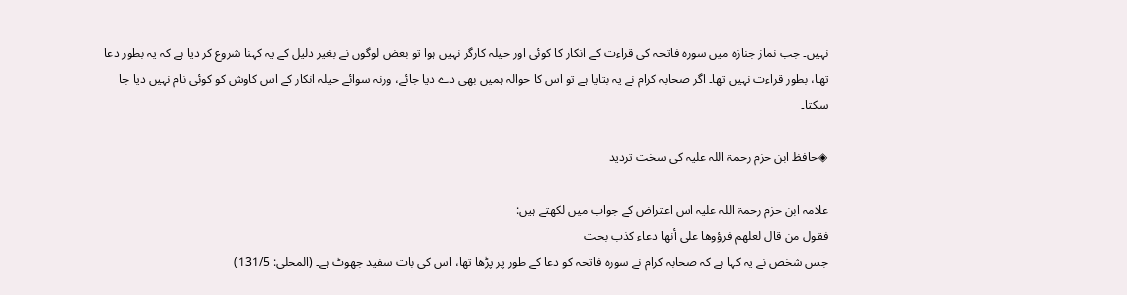نہیں۔ جب نماز جنازہ میں سورہ فاتحہ کی قراءت کے انکار کا کوئی اور حیلہ کارگر نہیں ہوا تو بعض لوگوں نے بغیر دلیل کے یہ کہنا شروع کر دیا ہے کہ یہ بطور دعا تھا، بطور قراءت نہیں تھا۔ اگر صحابہ کرام نے یہ بتایا ہے تو اس کا حوالہ ہمیں بھی دے دیا جائے، ورنہ سوائے حیلہ انکار کے اس کاوش کو کوئی نام نہیں دیا جا سکتا۔

◈حافظ ابن حزم رحمۃ اللہ علیہ کی سخت تردید

علامہ ابن حزم رحمۃ اللہ علیہ اس اعتراض کے جواب میں لکھتے ہیں:
فقول من قال لعلهم فرؤوها على أنها دعاء كذب بحت
جس شخص نے یہ کہا ہے کہ صحابہ کرام نے سورہ فاتحہ کو دعا کے طور پر پڑھا تھا، اس کی بات سفید جھوٹ ہے۔ (المحلی: 131/5)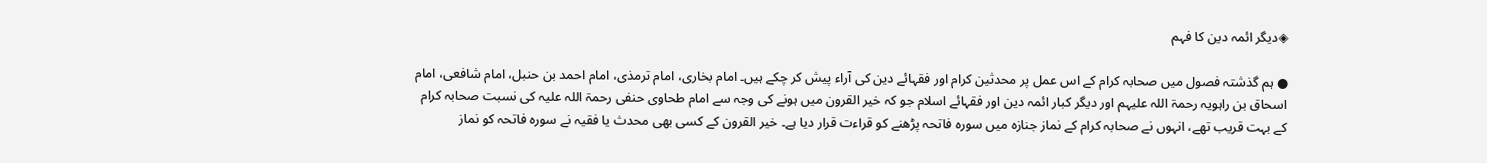◈دیگر ائمہ دین کا فہم

● ہم گذشتہ فصول میں صحابہ کرام کے اس عمل پر محدثین کرام اور فقہائے دین کی آراء پیش کر چکے ہیں۔ امام بخاری، امام ترمذی، امام احمد بن حنبل، امام شافعی، امام اسحاق بن راہویہ رحمۃ اللہ علیہم اور دیگر کبار ائمہ دین اور فقہائے اسلام جو کہ خیر القرون میں ہونے کی وجہ سے امام طحاوی حنفی رحمۃ اللہ علیہ کی نسبت صحابہ کرام کے بہت قریب تھے، انہوں نے صحابہ کرام کے نماز جنازہ میں سورہ فاتحہ پڑھنے کو قراءت قرار دیا ہے۔ خیر القرون کے کسی بھی محدث یا فقیہ نے سورہ فاتحہ کو نماز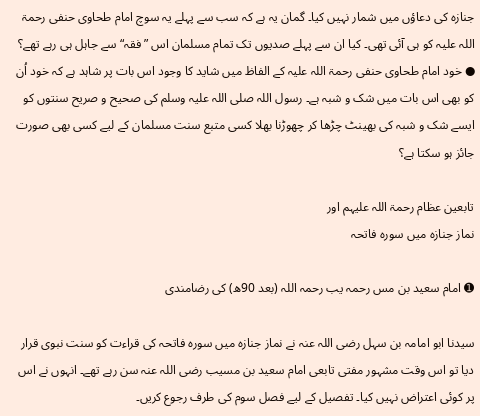جنازہ کی دعاؤں میں شمار نہیں کیا۔ گمان یہ ہے کہ سب سے پہلے یہ سوچ امام طحاوی حنفی رحمۃ اللہ علیہ کو ہی آئی تھی۔ کیا ان سے پہلے صدیوں تک تمام مسلمان اس ”فقہ“ سے جاہل ہی رہے تھے؟
● خود امام طحاوی حنفی رحمۃ اللہ علیہ کے الفاظ میں شاید کا وجود اس بات پر شاہد ہے کہ خود اُن کو بھی اس بات میں شک و شبہ ہے۔ رسول اللہ صلی اللہ علیہ وسلم کی صحیح و صریح سنتوں کو ایسے شک و شبہ کی بھینٹ چڑھا کر چھوڑنا بھلا کسی متبع سنت مسلمان کے لیے کسی بھی صورت جائز ہو سکتا ہے؟

تابعین عظام رحمۃ اللہ علیہم اور
نماز جنازہ میں سورہ فاتحہ

➊ امام سعید بن مس رحمہ یب رحمہ اللہ (بعد 90ھ) کی رضامندی

سیدنا ابو امامہ بن سہل رضی اللہ عنہ نے نماز جنازہ میں سورہ فاتحہ کی قراءت کو سنت نبوی قرار دیا تو اس وقت مشہور مفتی تابعی امام سعید بن مسیب رضی اللہ عنہ سن رہے تھے۔ انہوں نے اس پر کوئی اعتراض نہیں کیا۔ تفصیل کے لیے فصل سوم کی طرف رجوع کریں۔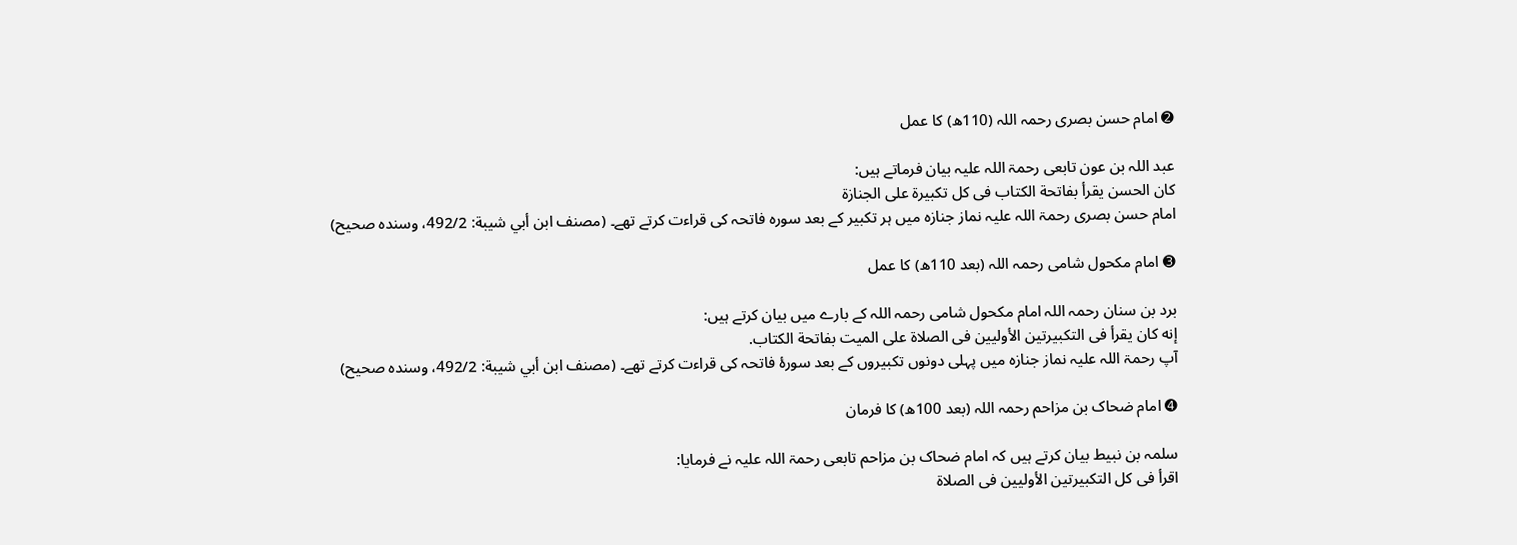➋ امام حسن بصری رحمہ اللہ (110ھ) کا عمل

عبد اللہ بن عون تابعی رحمۃ اللہ علیہ بیان فرماتے ہیں:
كان الحسن يقرأ بفاتحة الكتاب فى كل تكبيرة على الجنازة
امام حسن بصری رحمۃ اللہ علیہ نماز جنازہ میں ہر تکبیر کے بعد سورہ فاتحہ کی قراءت کرتے تھے۔ (مصنف ابن أبي شيبة: 492/2، وسنده صحيح)

➌ امام مکحول شامی رحمہ اللہ (بعد 110ھ) کا عمل

برد بن سنان رحمہ اللہ امام مکحول شامی رحمہ اللہ کے بارے میں بیان کرتے ہیں:
إنه كان يقرأ فى التكبيرتين الأوليين فى الصلاة على الميت بفاتحة الكتاب.
آپ رحمۃ اللہ علیہ نماز جنازہ میں پہلی دونوں تکبیروں کے بعد سورۂ فاتحہ کی قراءت کرتے تھے۔ (مصنف ابن أبي شيبة: 492/2، وسنده صحيح)

➍ امام ضحاک بن مزاحم رحمہ اللہ (بعد 100ھ) کا فرمان

سلمہ بن نبیط بیان کرتے ہیں کہ امام ضحاک بن مزاحم تابعی رحمۃ اللہ علیہ نے فرمایا:
اقرأ فى كل التكبيرتين الأوليين فى الصلاة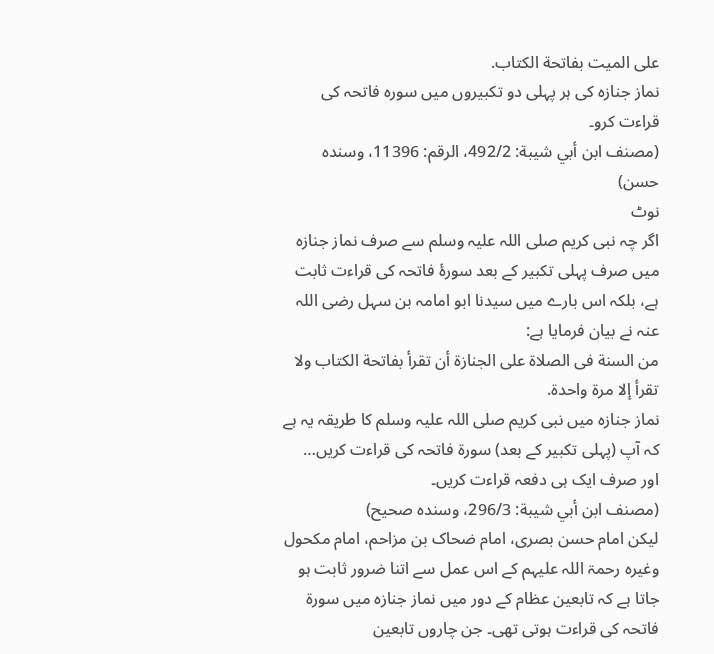على الميت بفاتحة الكتاب.
نماز جنازہ کی ہر پہلی دو تکبیروں میں سورہ فاتحہ کی قراءت کرو۔
(مصنف ابن أبي شيبة: 492/2، الرقم: 11396، وسنده حسن)
نوٹ
اگر چہ نبی کریم صلی اللہ علیہ وسلم سے صرف نماز جنازہ میں صرف پہلی تکبیر کے بعد سورۂ فاتحہ کی قراءت ثابت ہے، بلکہ اس بارے میں سیدنا ابو امامہ بن سہل رضی اللہ عنہ نے بیان فرمایا ہے:
من السنة فى الصلاة على الجنازة أن تقرأ بفاتحة الكتاب ولا تقرأ إلا مرة واحدة.
نماز جنازہ میں نبی کریم صلی اللہ علیہ وسلم کا طریقہ یہ ہے کہ آپ (پہلی تکبیر کے بعد) سورۃ فاتحہ کی قراءت کریں… اور صرف ایک ہی دفعہ قراءت کریں۔
(مصنف ابن أبي شيبة: 296/3، وسنده صحيح)
لیکن امام حسن بصری، امام ضحاک بن مزاحم، امام مکحول وغیرہ رحمۃ اللہ علیہم کے اس عمل سے اتنا ضرور ثابت ہو جاتا ہے کہ تابعین عظام کے دور میں نماز جنازہ میں سورۃ فاتحہ کی قراءت ہوتی تھی۔ جن چاروں تابعین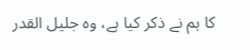کا ہم نے ذکر کیا ہے، وہ جلیل القدر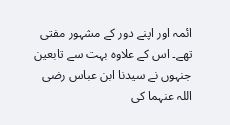ائمہ اور اپنے دور کے مشہور مفتی تھے۔ اس کے علاوہ بہت سے تابعین جنہوں نے سیدنا ابن عباس رضی اللہ عنہما کی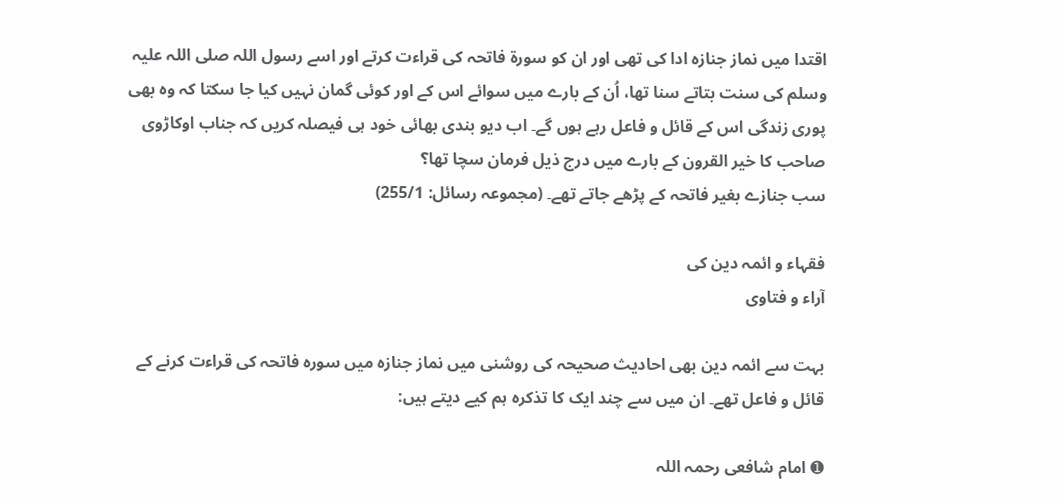اقتدا میں نماز جنازہ ادا کی تھی اور ان کو سورۃ فاتحہ کی قراءت کرتے اور اسے رسول اللہ صلی اللہ علیہ وسلم کی سنت بتاتے سنا تھا، اُن کے بارے میں سوائے اس کے اور کوئی گمان نہیں کیا جا سکتا کہ وہ بھی پوری زندگی اس کے قائل و فاعل رہے ہوں گے۔ اب دیو بندی بھائی خود ہی فیصلہ کریں کہ جناب اوکاڑوی صاحب کا خیر القرون کے بارے میں درج ذیل فرمان سچا تھا؟
سب جنازے بغیر فاتحہ کے پڑھے جاتے تھے۔ (مجموعہ رسائل: 255/1)

فقہاء و ائمہ دین کی
آراء و فتاوی

بہت سے ائمہ دین بھی احادیث صحیحہ کی روشنی میں نماز جنازہ میں سورہ فاتحہ کی قراءت کرنے کے قائل و فاعل تھے۔ ان میں سے چند ایک کا تذکرہ ہم کیے دیتے ہیں:

➊ امام شافعی رحمہ اللہ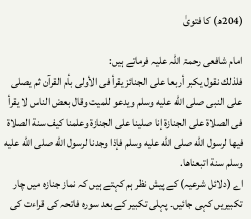(204ھ) کا فتویٰ

امام شافعی رحمۃ اللہ علیہ فرماتے ہیں:
فلذلك نقول يكبر أربعا على الجنائز يقرأ فى الأولى بأم القرآن ثم يصلى على النبى صلى الله عليه وسلم ويدعو للميت وقال بعض الناس لا يقرأ فى الصلاة على الجنازة إنا صلينا على الجنازة وعلمنا كيف سنة الصلاة فيها لرسول الله صلى الله عليه وسلم فإذا وجدنا لرسول الله صلى الله عليه وسلم سنة اتبعناها.
اے (دلائل شرعیہ) کے پیش نظر ہم کہتے ہیں کہ نماز جنازہ میں چار تکبیریں کہی جائیں۔ پہلی تکبیر کے بعد سورہ فاتحہ کی قراءت کی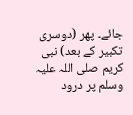جائے۔ پھر (دوسری تکبیر کے بعد) نبی کریم صلی اللہ علیہ وسلم پر درود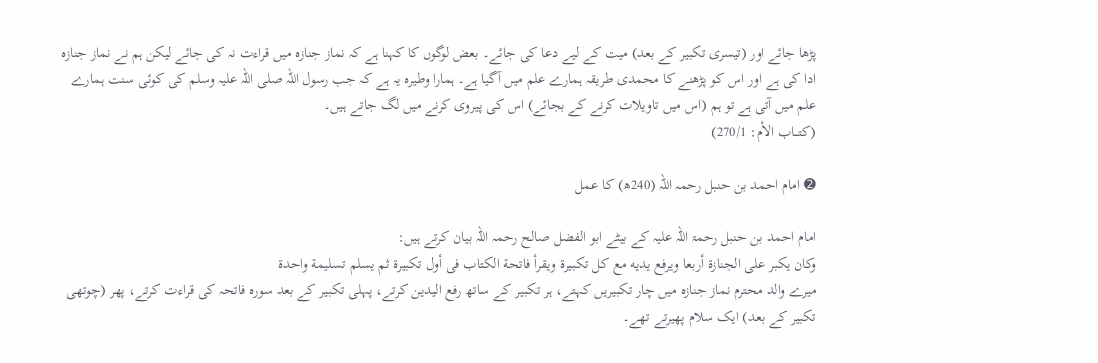پڑھا جائے اور (تیسری تکبیر کے بعد) میت کے لیے دعا کی جائے۔ بعض لوگوں کا کہنا ہے کہ نماز جنازہ میں قراءت نہ کی جائے لیکن ہم نے نماز جنازہ ادا کی ہے اور اس کو پڑھنے کا محمدی طریقہ ہمارے علم میں آگیا ہے۔ ہمارا وطیرہ یہ ہے کہ جب رسول اللہ صلی اللہ علیہ وسلم کی کوئی سنت ہمارے علم میں آتی ہے تو ہم (اس میں تاویلات کرنے کے بجائے) اس کی پیروی کرنے میں لگ جاتے ہیں۔
(كتـــاب الأم: 270/1)

➋ امام احمد بن حنبل رحمہ اللہ (240ھ) کا عمل

امام احمد بن حنبل رحمۃ اللہ علیہ کے بیٹے ابو الفضل صالح رحمہ اللہ بیان کرتے ہیں:
وكان يكبر على الجنازة أربعا ويرفع يديه مع كل تكبيرة ويقرأ فاتحة الكتاب فى أول تكبيرة ثم يسلم تسليمة واحدة
میرے والد محترم نماز جنازہ میں چار تکبیریں کہتے، ہر تکبیر کے ساتھ رفع الیدین کرتے، پہلی تکبیر کے بعد سورہ فاتحہ کی قراءت کرتے، پھر (چوتھی تکبیر کے بعد) ایک سلام پھیرتے تھے۔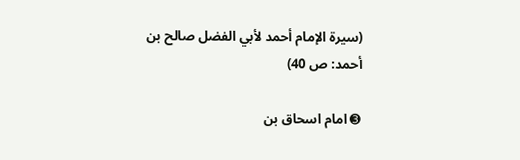(سيرة الإمام أحمد لأبي الفضل صالح بن أحمد: ص 40)

➌ امام اسحاق بن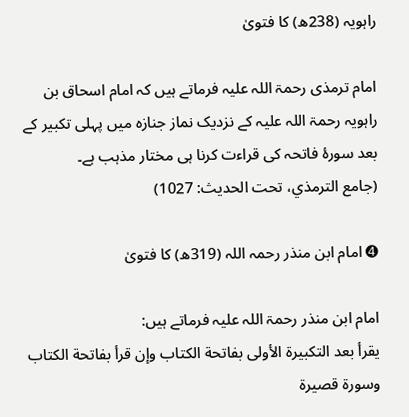راہویہ (238ھ) کا فتویٰ

امام ترمذی رحمۃ اللہ علیہ فرماتے ہیں کہ امام اسحاق بن راہویہ رحمۃ اللہ علیہ کے نزدیک نماز جنازہ میں پہلی تکبیر کے بعد سورۂ فاتحہ کی قراءت کرنا ہی مختار مذہب ہے۔
(جامع الترمذي، تحت الحديث: 1027)

➍ امام ابن منذر رحمہ اللہ (319ھ) کا فتویٰ

امام ابن منذر رحمۃ اللہ علیہ فرماتے ہیں:
يقرأ بعد التكبيرة الأولى بفاتحة الكتاب وإن قرأ بفاتحة الكتاب وسورة قصيرة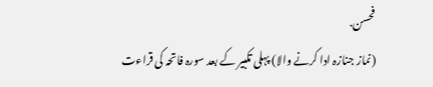فحسن.
(نماز جنازہ ادا کرنے والا) پہلی تکبیر کے بعد سورہ فاتحہ کی قراءت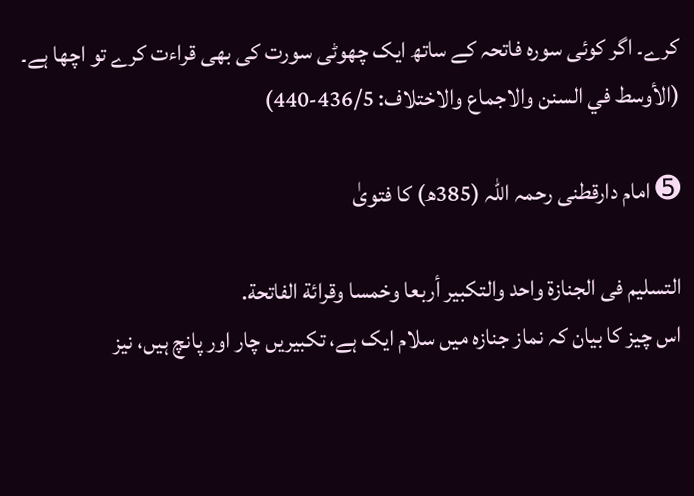کرے۔ اگر کوئی سورہ فاتحہ کے ساتھ ایک چھوٹی سورت کی بھی قراءت کرے تو اچھا ہے۔
(الأوسط في السنن والاجماع والاختلاف: 436/5-440)

➎ امام دارقطنی رحمہ اللہ (385ھ) کا فتویٰ

التسليم فى الجنازة واحد والتكبير أربعا وخمسا وقرائة الفاتحة.
اس چیز کا بیان کہ نماز جنازہ میں سلام ایک ہے، تکبیریں چار اور پانچ ہیں، نیز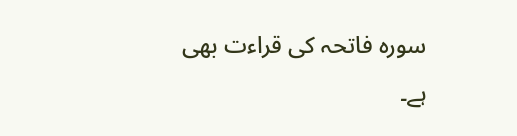سورہ فاتحہ کی قراءت بھی ہے۔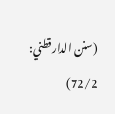(سنن الدارقطني: 72/2)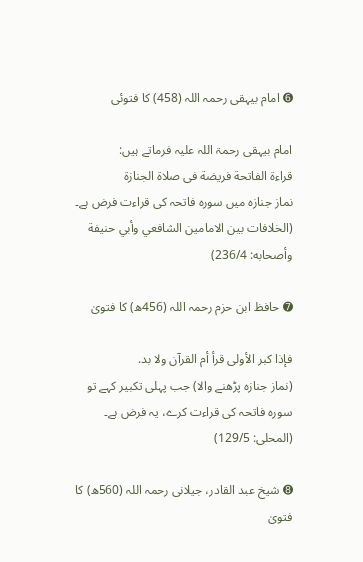➏ امام بیہقی رحمہ اللہ (458) کا فتوئی

امام بیہقی رحمۃ اللہ علیہ فرماتے ہیں:
قراءة الفاتحة فريضة فى صلاة الجنازة
نماز جنازہ میں سورہ فاتحہ کی قراءت فرض ہے۔
(الخلافات بين الامامين الشافعي وأبي حنيفة وأصحابه: 236/4)

➐ حافظ ابن حزم رحمہ اللہ (456ھ) کا فتویٰ

فإذا كبر الأولى قرأ أم القرآن ولا بد.
(نماز جنازہ پڑھنے والا) جب پہلی تکبیر کہے تو سورہ فاتحہ کی قراءت کرے، یہ فرض ہے۔ (المحلى: 129/5)

➑ شیخ عبد القادر، جیلانی رحمہ اللہ (560ھ) کا فتویٰ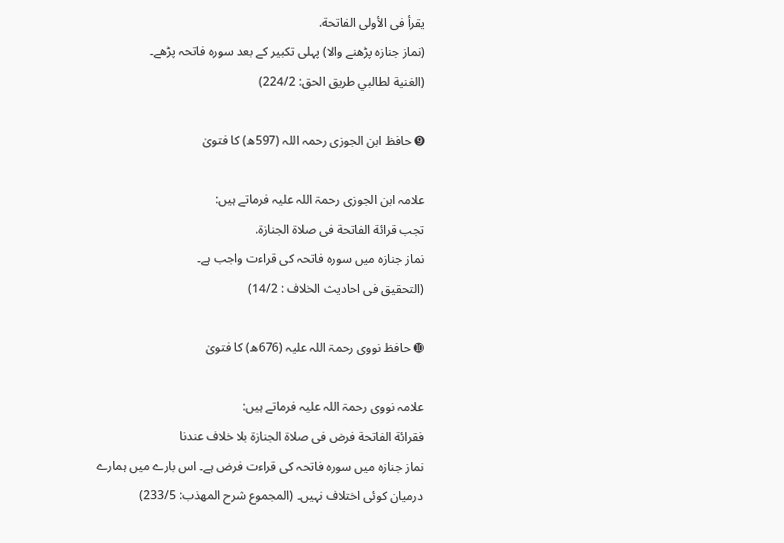يقرأ فى الأولى الفاتحة.
(نماز جنازہ پڑھنے والا) پہلی تکبیر کے بعد سورہ فاتحہ پڑھے۔
(الغنية لطالبي طريق الحق: 224/2)

➒ حافظ ابن الجوزی رحمہ اللہ (597ھ) کا فتویٰ

علامہ ابن الجوزی رحمۃ اللہ علیہ فرماتے ہیں:
تجب قرائة الفاتحة فى صلاة الجنازة.
نماز جنازہ میں سورہ فاتحہ کی قراءت واجب ہے۔
(التحقیق فی احادیث الخلاف : 14/2)

➓ حافظ نووی رحمۃ اللہ علیہ (676ھ) کا فتویٰ

علامہ نووی رحمۃ اللہ علیہ فرماتے ہیں:
فقرائة الفاتحة فرض فى صلاة الجنازة بلا خلاف عندنا
نماز جنازہ میں سورہ فاتحہ کی قراءت فرض ہے۔ اس بارے میں ہمارے درمیان کوئی اختلاف نہیں۔ (المجموع شرح المهذب: 233/5)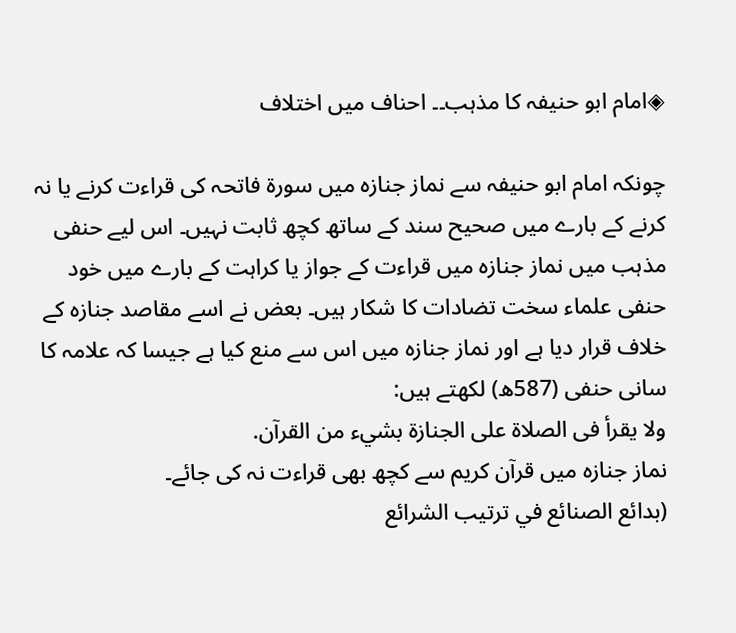◈امام ابو حنیفہ کا مذہب۔۔ احناف میں اختلاف

چونکہ امام ابو حنیفہ سے نماز جنازہ میں سورۃ فاتحہ کی قراءت کرنے یا نہ کرنے کے بارے میں صحیح سند کے ساتھ کچھ ثابت نہیں۔ اس لیے حنفی مذہب میں نماز جنازہ میں قراءت کے جواز یا کراہت کے بارے میں خود حنفی علماء سخت تضادات کا شکار ہیں۔ بعض نے اسے مقاصد جنازہ کے خلاف قرار دیا ہے اور نماز جنازہ میں اس سے منع کیا ہے جیسا کہ علامہ کا سانی حنفی (587ھ) لکھتے ہیں:
ولا يقرأ فى الصلاة على الجنازة بشيء من القرآن.
نماز جنازہ میں قرآن کریم سے کچھ بھی قراءت نہ کی جائے۔
(بدائع الصنائع في ترتيب الشرائع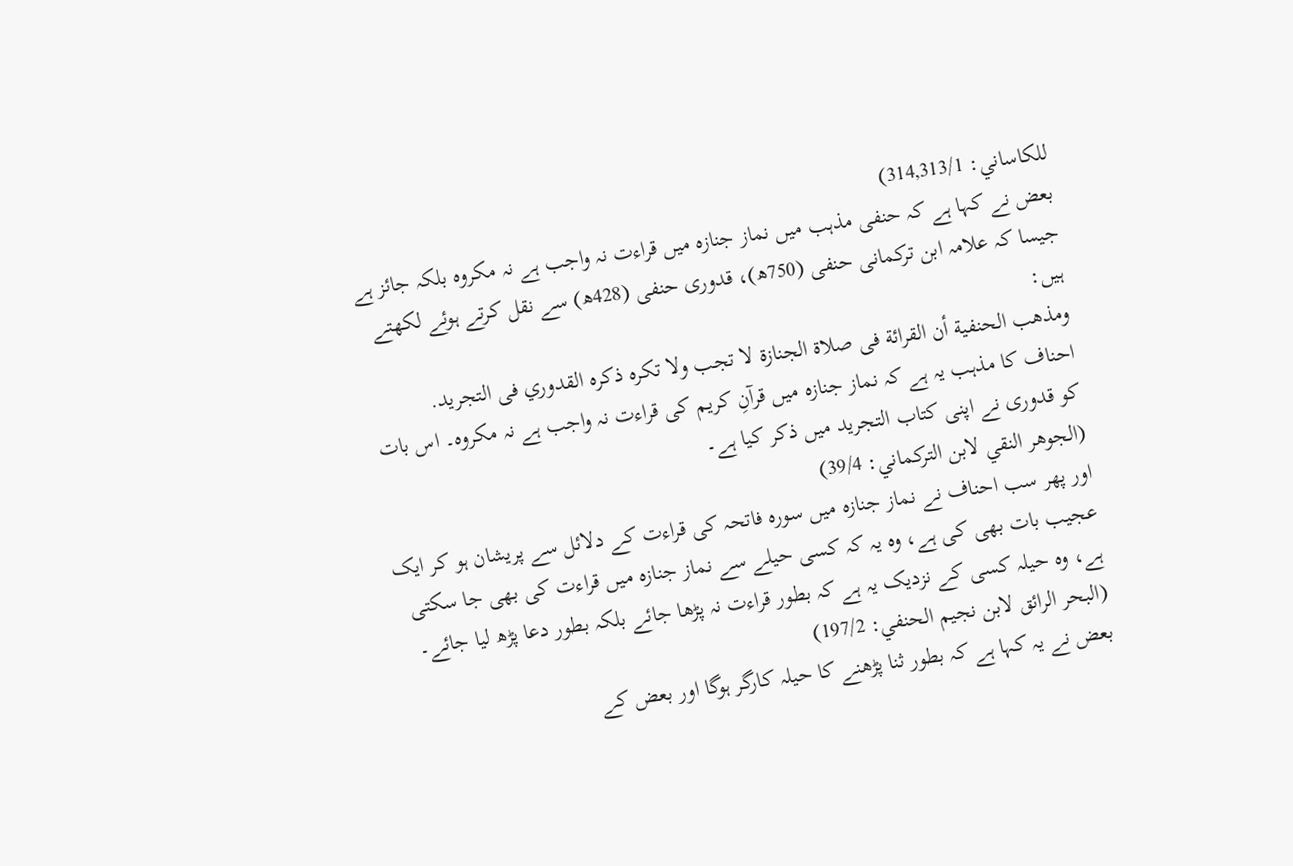للكاساني: 314,313/1)
بعض نے کہا ہے کہ حنفی مذہب میں نماز جنازہ میں قراءت نہ واجب ہے نہ مکروہ بلکہ جائز ہے جیسا کہ علامہ ابن ترکمانی حنفی (750ھ)، قدوری حنفی (428ھ) سے نقل کرتے ہوئے لکھتے ہیں:
ومذهب الحنفية أن القرائة فى صلاة الجنازة لا تجب ولا تكره ذكره القدوري فى التجريد.
احناف کا مذہب یہ ہے کہ نماز جنازہ میں قرآنِ کریم کی قراءت نہ واجب ہے نہ مکروہ۔ اس بات کو قدوری نے اپنی کتاب التجرید میں ذکر کیا ہے۔
(الجوهر النقي لابن التركماني: 39/4)
اور پھر سب احناف نے نماز جنازہ میں سورہ فاتحہ کی قراءت کے دلائل سے پریشان ہو کر ایک عجیب بات بھی کی ہے، وہ یہ کہ کسی حیلے سے نماز جنازہ میں قراءت کی بھی جا سکتی ہے، وہ حیلہ کسی کے نزدیک یہ ہے کہ بطور قراءت نہ پڑھا جائے بلکہ بطور دعا پڑھ لیا جائے۔ (البحر الرائق لابن نجيم الحنفي: 197/2)
بعض نے یہ کہا ہے کہ بطور ثنا پڑھنے کا حیلہ کارگر ہوگا اور بعض کے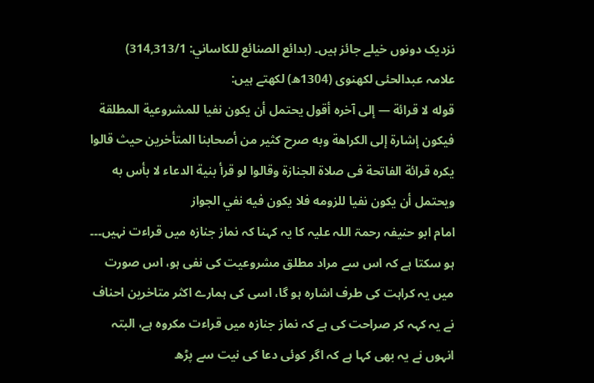نزدیک دونوں خیلے جائز ہیں۔ (بدائع الصنائع للكاساني: 314,313/1)
علامہ عبدالحئی لکھنوی (1304ھ) لکھتے ہیں:
قوله لا قرائة — إلى آخره أقول يحتمل أن يكون نفيا للمشروعية المطلقة فيكون إشارة إلى الكراهة وبه صرح كثير من أصحابنا المتأخرين حيث قالوا يكره قرائة الفاتحة فى صلاة الجنازة وقالوا لو قرأ بنية الدعاء لا بأس به ويحتمل أن يكون نفيا للزومه فلا يكون فيه نفي الجواز
امام ابو حنیفہ رحمۃ اللہ علیہ کا یہ کہنا کہ نماز جنازہ میں قراءت نہیں۔۔۔ ہو سکتا ہے کہ اس سے مراد مطلق مشروعیت کی نفی ہو، اس صورت میں یہ کراہت کی طرف اشارہ ہو گا، اسی کی ہمارے اکثر متاخرین احناف نے یہ کہہ کر صراحت کی ہے کہ نماز جنازہ میں قراءت مکروہ ہے، البتہ انہوں نے یہ بھی کہا ہے کہ اگر کوئی دعا کی نیت سے پڑھ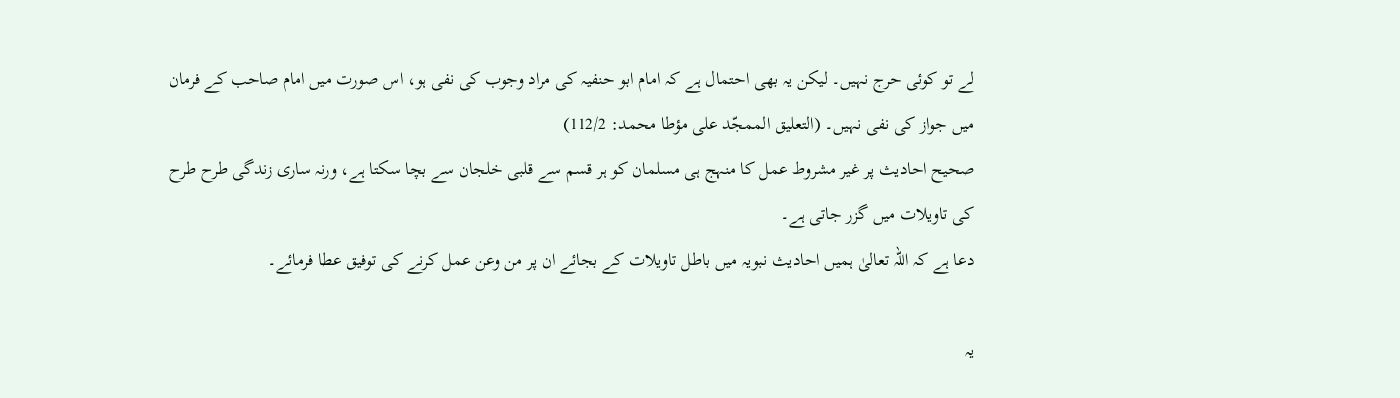لے تو کوئی حرج نہیں۔ لیکن یہ بھی احتمال ہے کہ امام ابو حنفیہ کی مراد وجوب کی نفی ہو، اس صورت میں امام صاحب کے فرمان میں جواز کی نفی نہیں۔ (التعليق الممجّد على مؤطا محمد: 112/2)
صحیح احادیث پر غیر مشروط عمل کا منہج ہی مسلمان کو ہر قسم سے قلبی خلجان سے بچا سکتا ہے، ورنہ ساری زندگی طرح طرح کی تاویلات میں گزر جاتی ہے۔
دعا ہے کہ اللہ تعالیٰ ہمیں احادیث نبویہ میں باطل تاویلات کے بجائے ان پر من وعن عمل کرنے کی توفیق عطا فرمائے۔

یہ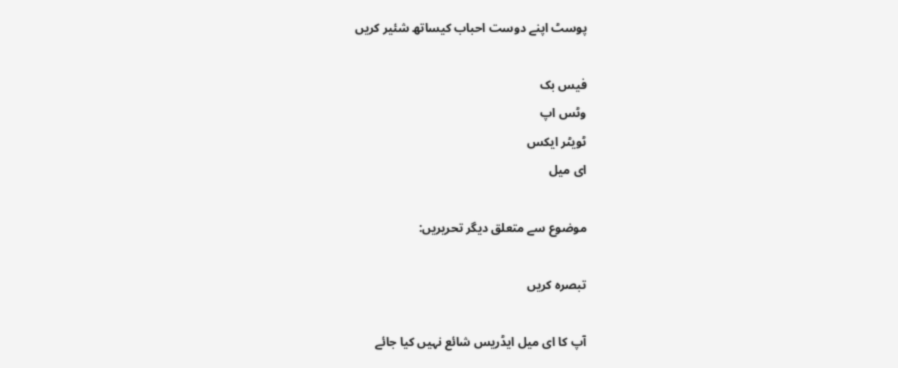پوسٹ اپنے دوست احباب کیساتھ شئیر کریں

فیس بک
وٹس اپ
ٹویٹر ایکس
ای میل

موضوع سے متعلق دیگر تحریریں:

تبصرہ کریں

آپ کا ای میل ایڈریس شائع نہیں کیا جائے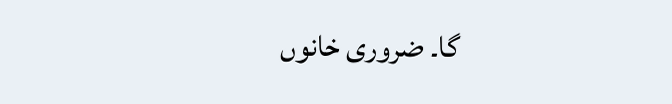گا۔ ضروری خانوں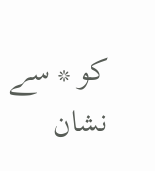کو * سے نشان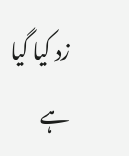زد کیا گیا ہے